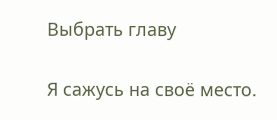Выбрать главу

Я сажусь на своё место.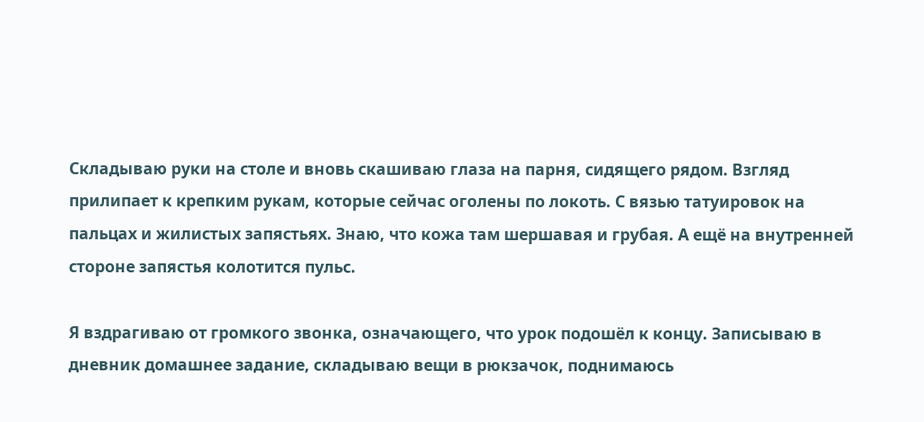Складываю руки на столе и вновь скашиваю глаза на парня, сидящего рядом. Взгляд прилипает к крепким рукам, которые сейчас оголены по локоть. С вязью татуировок на пальцах и жилистых запястьях. Знаю, что кожа там шершавая и грубая. А ещё на внутренней стороне запястья колотится пульс.

Я вздрагиваю от громкого звонка, означающего, что урок подошёл к концу. Записываю в дневник домашнее задание, складываю вещи в рюкзачок, поднимаюсь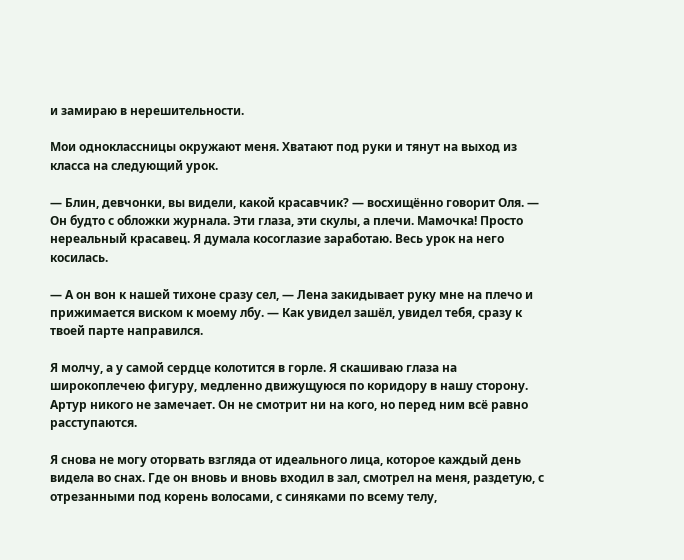и замираю в нерешительности.

Мои одноклассницы окружают меня. Хватают под руки и тянут на выход из класса на следующий урок.

— Блин, девчонки, вы видели, какой красавчик? — восхищённо говорит Оля. — Он будто с обложки журнала. Эти глаза, эти скулы, а плечи. Мамочка! Просто нереальный красавец. Я думала косоглазие заработаю. Весь урок на него косилась.

— А он вон к нашей тихоне сразу сел, — Лена закидывает руку мне на плечо и прижимается виском к моему лбу. — Как увидел зашёл, увидел тебя, сразу к твоей парте направился.

Я молчу, а у самой сердце колотится в горле. Я скашиваю глаза на широкоплечею фигуру, медленно движущуюся по коридору в нашу сторону. Артур никого не замечает. Он не смотрит ни на кого, но перед ним всё равно расступаются.

Я снова не могу оторвать взгляда от идеального лица, которое каждый день видела во снах. Где он вновь и вновь входил в зал, смотрел на меня, раздетую, с отрезанными под корень волосами, с синяками по всему телу,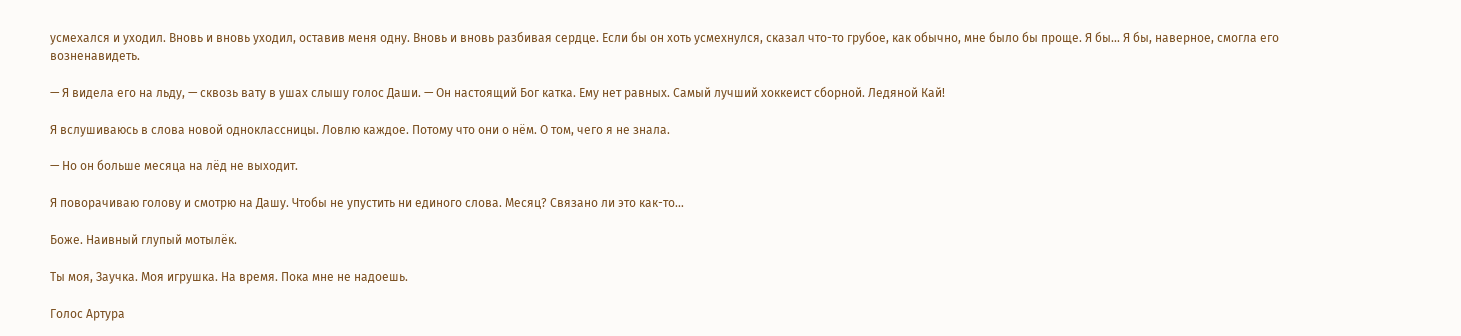усмехался и уходил. Вновь и вновь уходил, оставив меня одну. Вновь и вновь разбивая сердце. Если бы он хоть усмехнулся, сказал что-то грубое, как обычно, мне было бы проще. Я бы... Я бы, наверное, смогла его возненавидеть.

— Я видела его на льду, — сквозь вату в ушах слышу голос Даши. — Он настоящий Бог катка. Ему нет равных. Самый лучший хоккеист сборной. Ледяной Кай!

Я вслушиваюсь в слова новой одноклассницы. Ловлю каждое. Потому что они о нём. О том, чего я не знала.

— Но он больше месяца на лёд не выходит.

Я поворачиваю голову и смотрю на Дашу. Чтобы не упустить ни единого слова. Месяц? Связано ли это как-то…

Боже. Наивный глупый мотылёк.

Ты моя, Заучка. Моя игрушка. На время. Пока мне не надоешь.

Голос Артура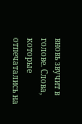вновь звучит в голове. Слова, которые отпечатались на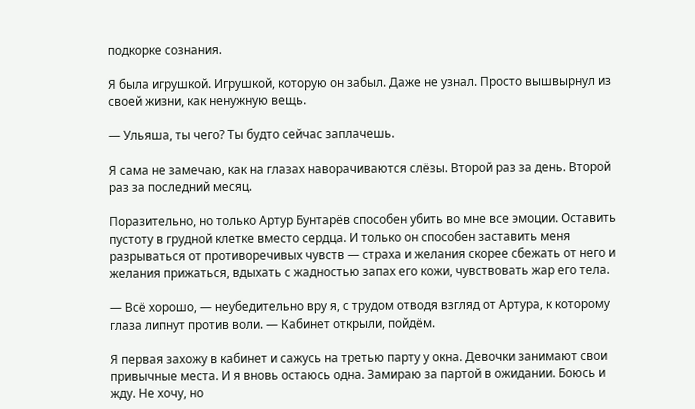подкорке сознания.

Я была игрушкой. Игрушкой, которую он забыл. Даже не узнал. Просто вышвырнул из своей жизни, как ненужную вещь.

— Ульяша, ты чего? Ты будто сейчас заплачешь.

Я сама не замечаю, как на глазах наворачиваются слёзы. Второй раз за день. Второй раз за последний месяц.

Поразительно, но только Артур Бунтарёв способен убить во мне все эмоции. Оставить пустоту в грудной клетке вместо сердца. И только он способен заставить меня разрываться от противоречивых чувств — страха и желания скорее сбежать от него и желания прижаться, вдыхать с жадностью запах его кожи, чувствовать жар его тела.

— Всё хорошо, — неубедительно вру я, с трудом отводя взгляд от Артура, к которому глаза липнут против воли. — Кабинет открыли, пойдём.

Я первая захожу в кабинет и сажусь на третью парту у окна. Девочки занимают свои привычные места. И я вновь остаюсь одна. Замираю за партой в ожидании. Боюсь и жду. Не хочу, но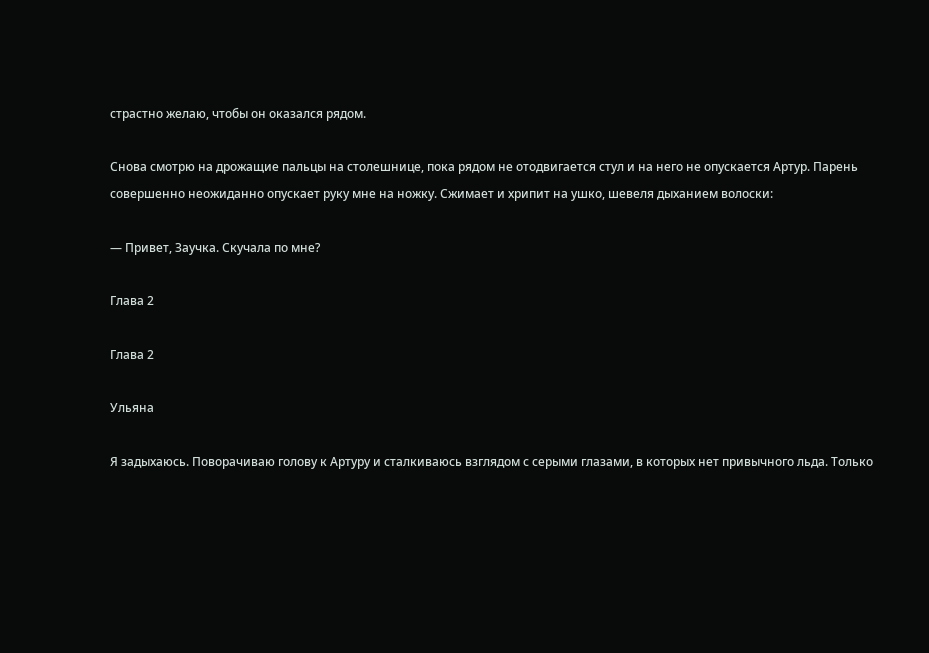страстно желаю, чтобы он оказался рядом.

Снова смотрю на дрожащие пальцы на столешнице, пока рядом не отодвигается стул и на него не опускается Артур. Парень совершенно неожиданно опускает руку мне на ножку. Сжимает и хрипит на ушко, шевеля дыханием волоски:

— Привет, Заучка. Скучала по мне?

Глава 2

Глава 2

Ульяна

Я задыхаюсь. Поворачиваю голову к Артуру и сталкиваюсь взглядом с серыми глазами, в которых нет привычного льда. Только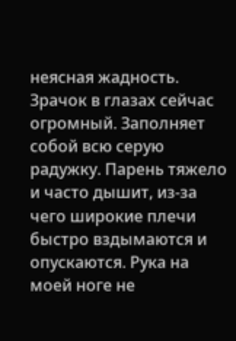неясная жадность. Зрачок в глазах сейчас огромный. Заполняет собой всю серую радужку. Парень тяжело и часто дышит, из-за чего широкие плечи быстро вздымаются и опускаются. Рука на моей ноге не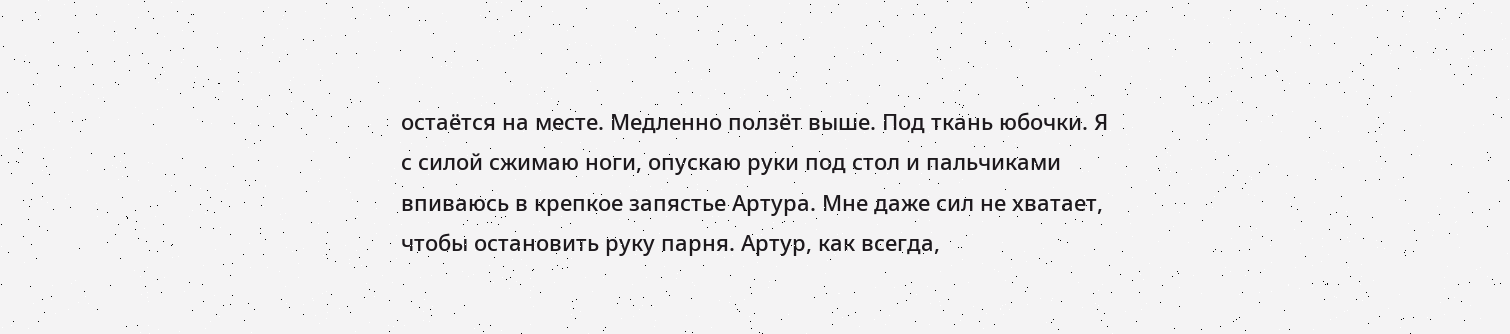остаётся на месте. Медленно ползёт выше. Под ткань юбочки. Я с силой сжимаю ноги, опускаю руки под стол и пальчиками впиваюсь в крепкое запястье Артура. Мне даже сил не хватает, чтобы остановить руку парня. Артур, как всегда,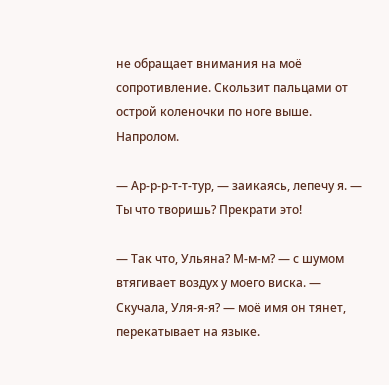не обращает внимания на моё сопротивление. Скользит пальцами от острой коленочки по ноге выше. Напролом.

— Ар-р-р-т-т-тур, — заикаясь, лепечу я. — Ты что творишь? Прекрати это!

— Так что, Ульяна? М-м-м? — с шумом втягивает воздух у моего виска. — Скучала, Уля-я-я? — моё имя он тянет, перекатывает на языке.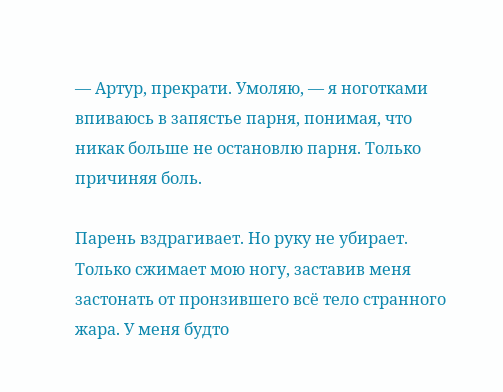— Артур, прекрати. Умоляю, — я ноготками впиваюсь в запястье парня, понимая, что никак больше не остановлю парня. Только причиняя боль.

Парень вздрагивает. Но руку не убирает. Только сжимает мою ногу, заставив меня застонать от пронзившего всё тело странного жара. У меня будто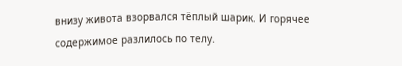внизу живота взорвался тёплый шарик. И горячее содержимое разлилось по телу.